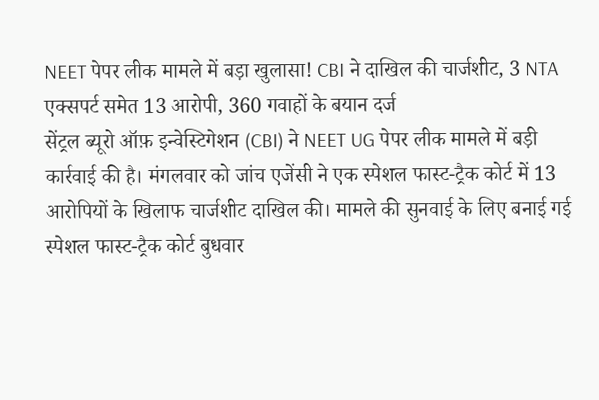NEET पेपर लीक मामले में बड़ा खुलासा! CBI ने दाखिल की चार्जशीट, 3 NTA एक्सपर्ट समेत 13 आरोपी, 360 गवाहों के बयान दर्ज
सेंट्रल ब्यूरो ऑफ़ इन्वेस्टिगेशन (CBI) ने NEET UG पेपर लीक मामले में बड़ी कार्रवाई की है। मंगलवार को जांच एजेंसी ने एक स्पेशल फास्ट-ट्रैक कोर्ट में 13 आरोपियों के खिलाफ चार्जशीट दाखिल की। मामले की सुनवाई के लिए बनाई गई स्पेशल फास्ट-ट्रैक कोर्ट बुधवार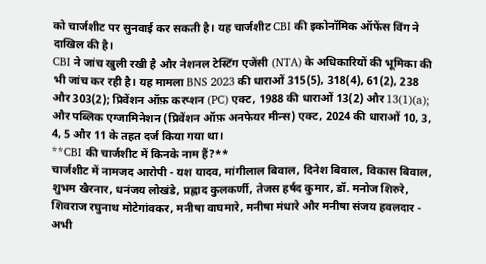को चार्जशीट पर सुनवाई कर सकती है। यह चार्जशीट CBI की इकोनॉमिक ऑफेंस विंग ने दाखिल की है।
CBI ने जांच खुली रखी है और नेशनल टेस्टिंग एजेंसी (NTA) के अधिकारियों की भूमिका की भी जांच कर रही है। यह मामला BNS 2023 की धाराओं 315(5), 318(4), 61(2), 238 और 303(2); प्रिवेंशन ऑफ़ करप्शन (PC) एक्ट, 1988 की धाराओं 13(2) और 13(1)(a); और पब्लिक एग्जामिनेशन (प्रिवेंशन ऑफ़ अनफेयर मीन्स) एक्ट, 2024 की धाराओं 10, 3, 4, 5 और 11 के तहत दर्ज किया गया था।
**CBI की चार्जशीट में किनके नाम हैं?**
चार्जशीट में नामजद आरोपी - यश यादव, मांगीलाल बिवाल, दिनेश बिवाल, विकास बिवाल, शुभम खैरनार, धनंजय लोखंडे, प्रह्लाद कुलकर्णी, तेजस हर्षद कुमार, डॉ. मनोज शिरुरे, शिवराज रघुनाथ मोटेगांवकर, मनीषा वाघमारे, मनीषा मंधारे और मनीषा संजय हवलदार - अभी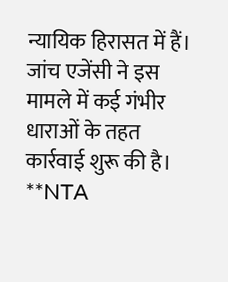न्यायिक हिरासत में हैं। जांच एजेंसी ने इस मामले में कई गंभीर धाराओं के तहत कार्रवाई शुरू की है।
**NTA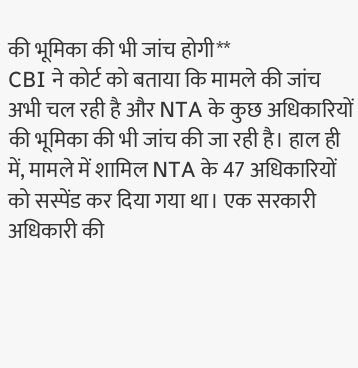की भूमिका की भी जांच होगी**
CBI ने कोर्ट को बताया कि मामले की जांच अभी चल रही है और NTA के कुछ अधिकारियों की भूमिका की भी जांच की जा रही है। हाल ही में, मामले में शामिल NTA के 47 अधिकारियों को सस्पेंड कर दिया गया था। एक सरकारी अधिकारी की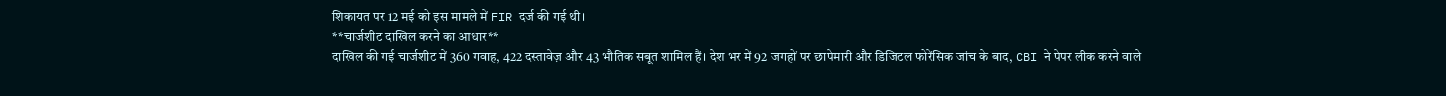शिकायत पर 12 मई को इस मामले में FIR दर्ज की गई थी।
**चार्जशीट दाखिल करने का आधार**
दाखिल की गई चार्जशीट में 360 गवाह, 422 दस्तावेज़ और 43 भौतिक सबूत शामिल हैं। देश भर में 92 जगहों पर छापेमारी और डिजिटल फोरेंसिक जांच के बाद, CBI ने पेपर लीक करने वाले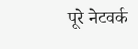पूरे नेटवर्क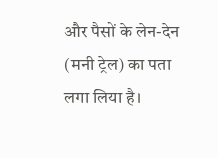और पैसों के लेन-देन (मनी ट्रेल) का पता लगा लिया है।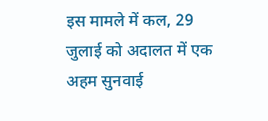इस मामले में कल, 29 जुलाई को अदालत में एक अहम सुनवाई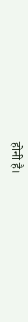होनी है।